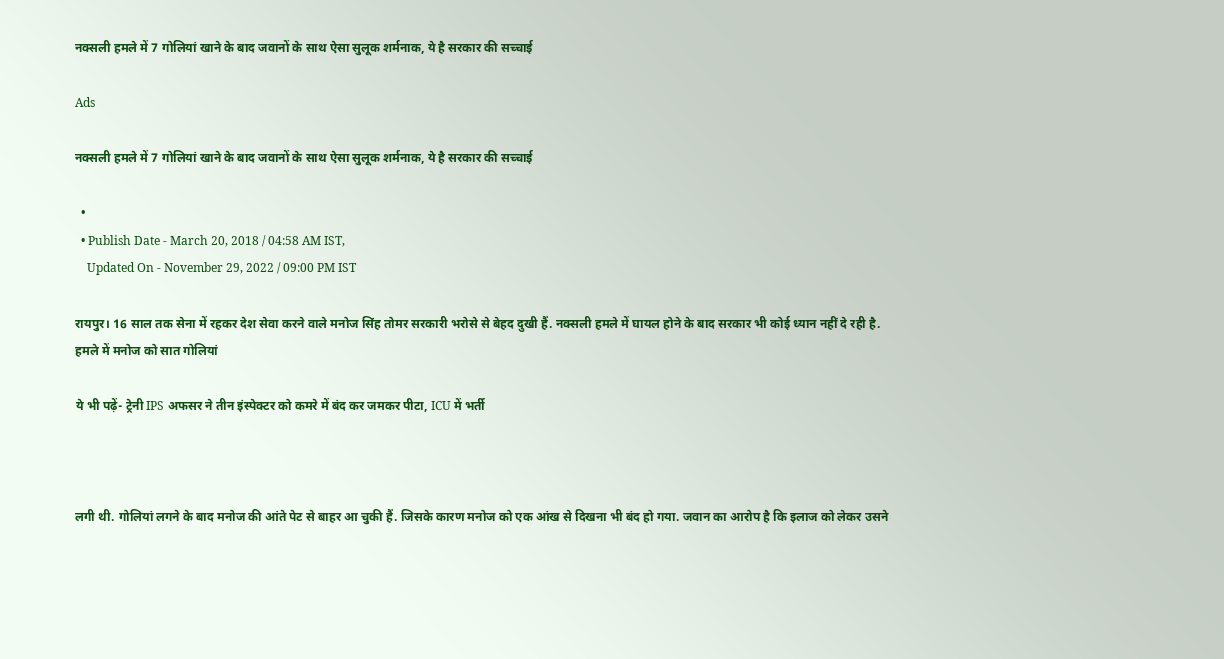नक्सली हमले में 7 गोलियां खाने के बाद जवानों के साथ ऐसा सुलूक शर्मनाक, ये है सरकार की सच्चाई

Ads

नक्सली हमले में 7 गोलियां खाने के बाद जवानों के साथ ऐसा सुलूक शर्मनाक, ये है सरकार की सच्चाई

  •
  • Publish Date - March 20, 2018 / 04:58 AM IST,
    Updated On - November 29, 2022 / 09:00 PM IST

रायपुर। 16 साल तक सेना में रहकर देश सेवा करने वाले मनोज सिंह तोमर सरकारी भरोसे से बेहद दुखी हैं. नक्सली हमले में घायल होने के बाद सरकार भी कोई ध्यान नहीं दे रही है. हमले में मनोज को सात गोलियां

ये भी पढ़ें- ट्रेनी IPS अफसर ने तीन इंस्पेक्टर को कमरे में बंद कर जमकर पीटा, ICU में भर्ती



लगी थी. गोलियां लगने के बाद मनोज की आंते पेट से बाहर आ चुकी हैं. जिसके कारण मनोज को एक आंख से दिखना भी बंद हो गया. जवान का आरोप है कि इलाज को लेकर उसने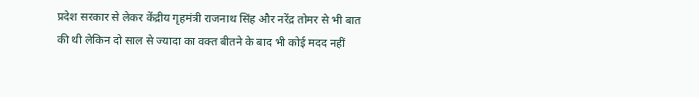प्रदेश सरकार से लेकर केंद्रीय गृहमंत्री राजनाथ सिंह और नरेंद्र तोमर से भी बात की थी लेकिन दो साल से ज्यादा का वक्त बीतने के बाद भी कोई मदद नहीं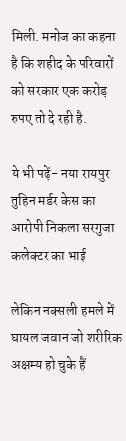मिली. मनोज का कहना है कि शहीद के परिवारों को सरकार एक करोड़ रुपए तो दे रही है.

ये भी पढ़ें- नया रायपुर तुहिन मर्डर केस का आरोपी निकला सरगुजा कलेक्टर का भाई

लेकिन नक्सली हमले में घायल जवान जो शरीरिक अक्षम्य हो चुके हैं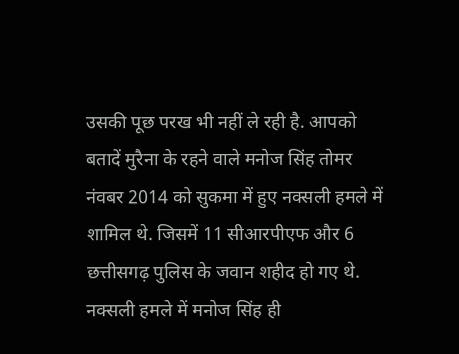उसकी पूछ परख भी नहीं ले रही है. आपको बतादें मुरैना के रहने वाले मनोज सिंह तोमर नंवबर 2014 को सुकमा में हुए नक्सली हमले में शामिल थे. जिसमें 11 सीआरपीएफ और 6 छत्तीसगढ़ पुलिस के जवान शहीद हो गए थे. नक्सली हमले में मनोज सिंह ही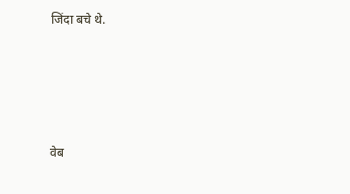जिंदा बचे थे.





वेब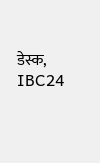डेस्क, IBC24